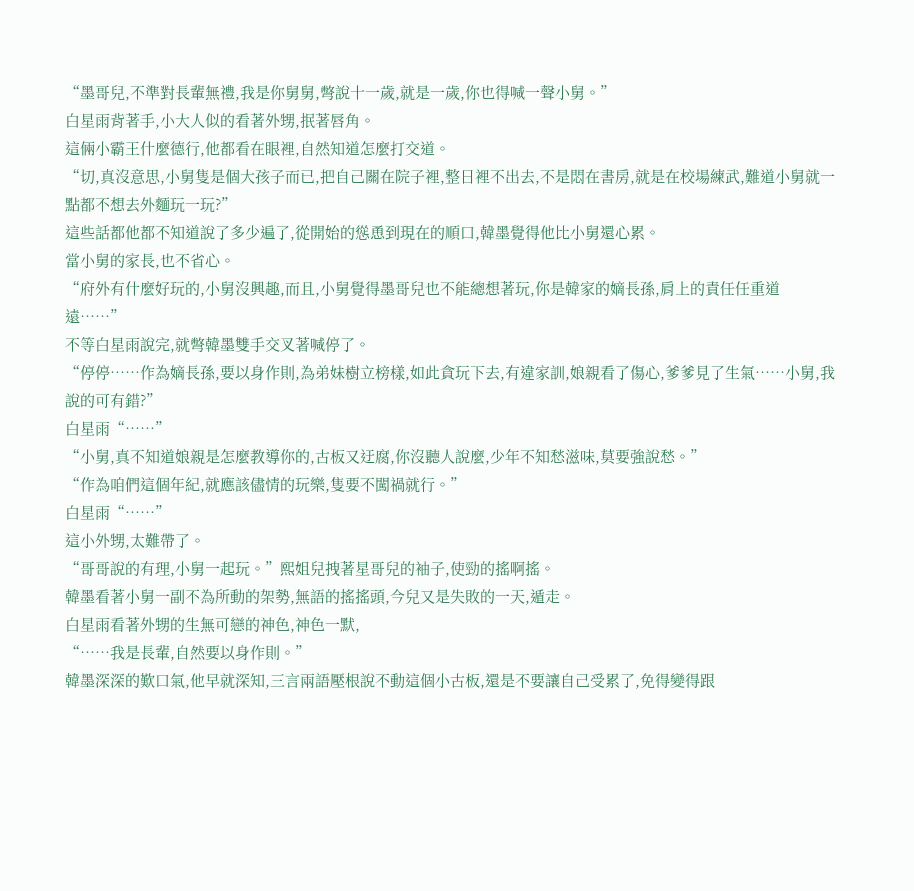“墨哥兒,不準對長輩無禮,我是你舅舅,彆說十一歲,就是一歲,你也得喊一聲小舅。”
白星雨背著手,小大人似的看著外甥,抿著唇角。
這倆小霸王什麼德行,他都看在眼裡,自然知道怎麼打交道。
“切,真沒意思,小舅隻是個大孩子而已,把自己關在院子裡,整日裡不出去,不是悶在書房,就是在校場練武,難道小舅就一點都不想去外麵玩一玩?”
這些話都他都不知道說了多少遍了,從開始的慫恿到現在的順口,韓墨覺得他比小舅還心累。
當小舅的家長,也不省心。
“府外有什麼好玩的,小舅沒興趣,而且,小舅覺得墨哥兒也不能總想著玩,你是韓家的嫡長孫,肩上的責任任重道遠……”
不等白星雨說完,就彆韓墨雙手交叉著喊停了。
“停停……作為嫡長孫,要以身作則,為弟妹樹立榜樣,如此貪玩下去,有違家訓,娘親看了傷心,爹爹見了生氣……小舅,我說的可有錯?”
白星雨“……”
“小舅,真不知道娘親是怎麼教導你的,古板又迂腐,你沒聽人說麼,少年不知愁滋味,莫要強說愁。”
“作為咱們這個年紀,就應該儘情的玩樂,隻要不闖禍就行。”
白星雨“……”
這小外甥,太難帶了。
“哥哥說的有理,小舅一起玩。”熙姐兒拽著星哥兒的袖子,使勁的搖啊搖。
韓墨看著小舅一副不為所動的架勢,無語的搖搖頭,今兒又是失敗的一天,遁走。
白星雨看著外甥的生無可戀的神色,神色一默,
“……我是長輩,自然要以身作則。”
韓墨深深的歎口氣,他早就深知,三言兩語壓根說不動這個小古板,還是不要讓自己受累了,免得變得跟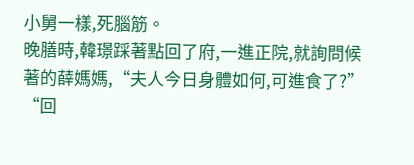小舅一樣,死腦筋。
晚膳時,韓璟踩著點回了府,一進正院,就詢問候著的薛媽媽,“夫人今日身體如何,可進食了?”
“回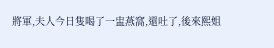將軍,夫人今日隻喝了一盅燕窩,還吐了,後來熙姐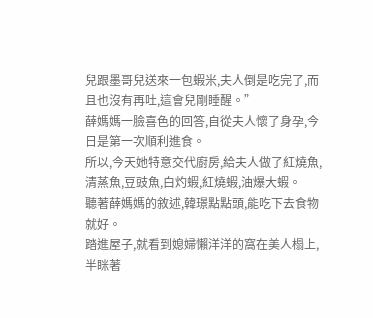兒跟墨哥兒送來一包蝦米,夫人倒是吃完了,而且也沒有再吐,這會兒剛睡醒。”
薛媽媽一臉喜色的回答,自從夫人懷了身孕,今日是第一次順利進食。
所以,今天她特意交代廚房,給夫人做了紅燒魚,清蒸魚,豆豉魚,白灼蝦,紅燒蝦,油爆大蝦。
聽著薛媽媽的敘述,韓璟點點頭,能吃下去食物就好。
踏進屋子,就看到媳婦懶洋洋的窩在美人榻上,半眯著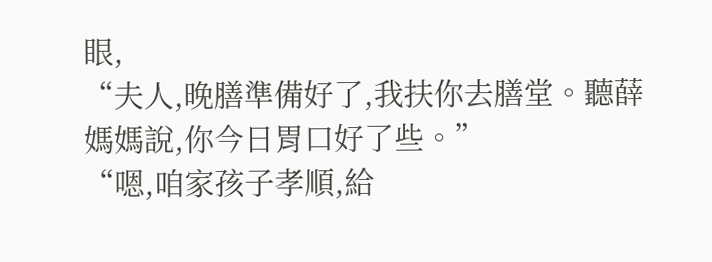眼,
“夫人,晚膳準備好了,我扶你去膳堂。聽薛媽媽說,你今日胃口好了些。”
“嗯,咱家孩子孝順,給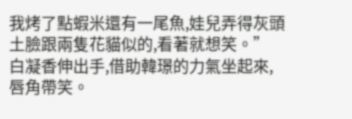我烤了點蝦米還有一尾魚,娃兒弄得灰頭土臉跟兩隻花貓似的,看著就想笑。”
白凝香伸出手,借助韓璟的力氣坐起來,唇角帶笑。